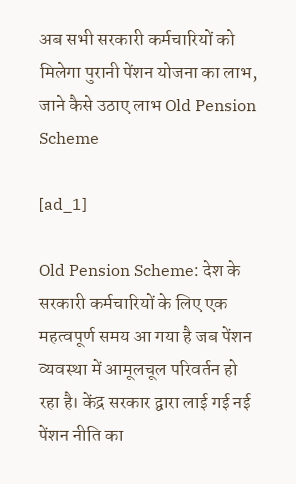अब सभी सरकारी कर्मचारियों को मिलेगा पुरानी पेंशन योजना का लाभ, जाने कैसे उठाए लाभ Old Pension Scheme

[ad_1]

Old Pension Scheme: देश के सरकारी कर्मचारियों के लिए एक महत्वपूर्ण समय आ गया है जब पेंशन व्यवस्था में आमूलचूल परिवर्तन हो रहा है। केंद्र सरकार द्वारा लाई गई नई पेंशन नीति का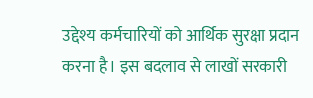उद्देश्य कर्मचारियों को आर्थिक सुरक्षा प्रदान करना है। इस बदलाव से लाखों सरकारी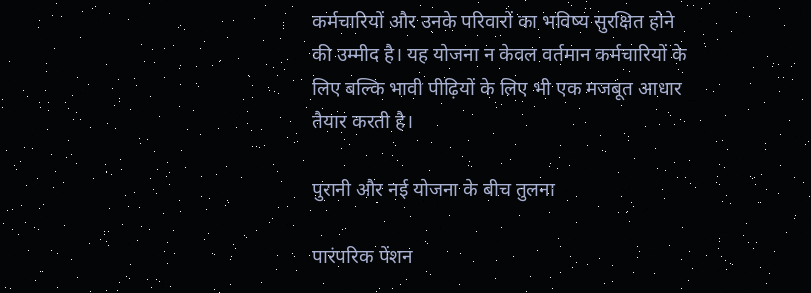कर्मचारियों और उनके परिवारों का भविष्य सुरक्षित होने की उम्मीद है। यह योजना न केवल वर्तमान कर्मचारियों के लिए बल्कि भावी पीढ़ियों के लिए भी एक मजबूत आधार तैयार करती है।

पुरानी और नई योजना के बीच तुलना

पारंपरिक पेंशन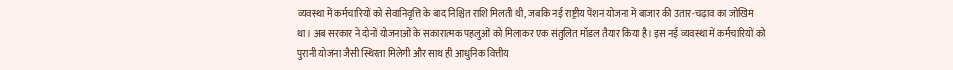व्यवस्था में कर्मचारियों को सेवानिवृत्ति के बाद निश्चित राशि मिलती थी, जबकि नई राष्ट्रीय पेंशन योजना में बाजार की उतार-चढ़ाव का जोखिम था। अब सरकार ने दोनों योजनाओं के सकारात्मक पहलुओं को मिलाकर एक संतुलित मॉडल तैयार किया है। इस नई व्यवस्था में कर्मचारियों को पुरानी योजना जैसी स्थिरता मिलेगी और साथ ही आधुनिक वित्तीय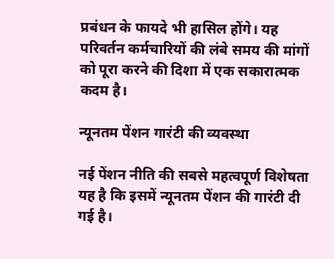प्रबंधन के फायदे भी हासिल होंगे। यह परिवर्तन कर्मचारियों की लंबे समय की मांगों को पूरा करने की दिशा में एक सकारात्मक कदम है।

न्यूनतम पेंशन गारंटी की व्यवस्था

नई पेंशन नीति की सबसे महत्वपूर्ण विशेषता यह है कि इसमें न्यूनतम पेंशन की गारंटी दी गई है।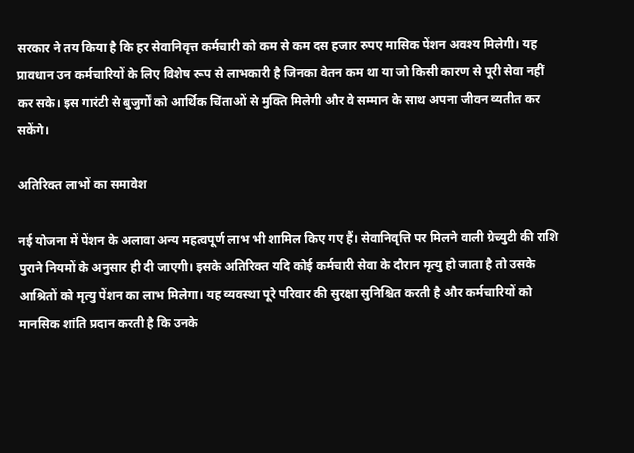सरकार ने तय किया है कि हर सेवानिवृत्त कर्मचारी को कम से कम दस हजार रुपए मासिक पेंशन अवश्य मिलेगी। यह प्रावधान उन कर्मचारियों के लिए विशेष रूप से लाभकारी है जिनका वेतन कम था या जो किसी कारण से पूरी सेवा नहीं कर सके। इस गारंटी से बुजुर्गों को आर्थिक चिंताओं से मुक्ति मिलेगी और वे सम्मान के साथ अपना जीवन व्यतीत कर सकेंगे।

अतिरिक्त लाभों का समावेश

नई योजना में पेंशन के अलावा अन्य महत्वपूर्ण लाभ भी शामिल किए गए हैं। सेवानिवृत्ति पर मिलने वाली ग्रेच्युटी की राशि पुराने नियमों के अनुसार ही दी जाएगी। इसके अतिरिक्त यदि कोई कर्मचारी सेवा के दौरान मृत्यु हो जाता है तो उसके आश्रितों को मृत्यु पेंशन का लाभ मिलेगा। यह व्यवस्था पूरे परिवार की सुरक्षा सुनिश्चित करती है और कर्मचारियों को मानसिक शांति प्रदान करती है कि उनके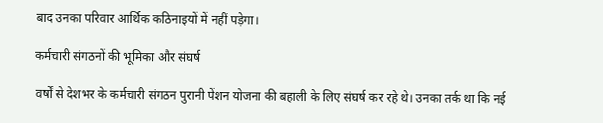बाद उनका परिवार आर्थिक कठिनाइयों में नहीं पड़ेगा।

कर्मचारी संगठनों की भूमिका और संघर्ष

वर्षों से देशभर के कर्मचारी संगठन पुरानी पेंशन योजना की बहाली के लिए संघर्ष कर रहे थे। उनका तर्क था कि नई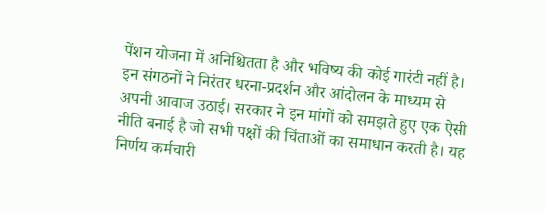पेंशन योजना में अनिश्चितता है और भविष्य की कोई गारंटी नहीं है। इन संगठनों ने निरंतर धरना-प्रदर्शन और आंदोलन के माध्यम से अपनी आवाज उठाई। सरकार ने इन मांगों को समझते हुए एक ऐसी नीति बनाई है जो सभी पक्षों की चिंताओं का समाधान करती है। यह निर्णय कर्मचारी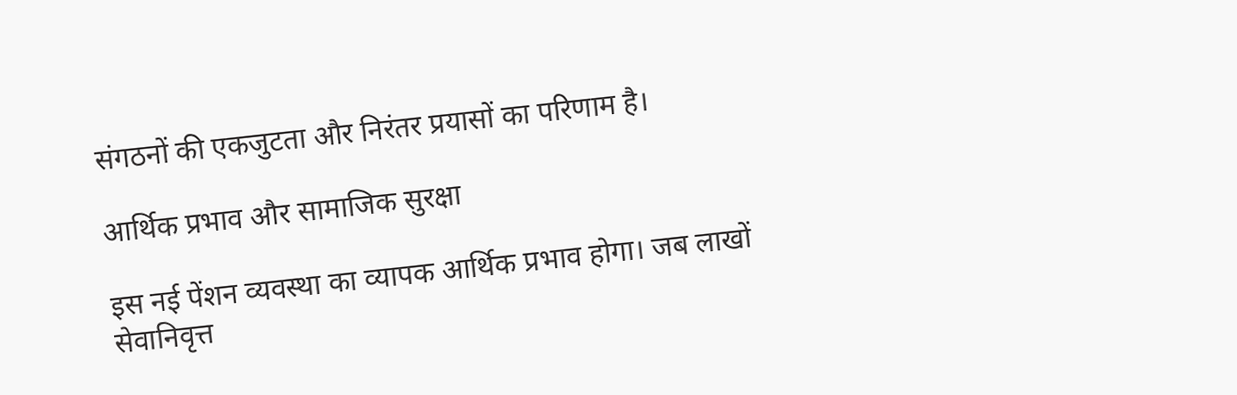संगठनों की एकजुटता और निरंतर प्रयासों का परिणाम है।

आर्थिक प्रभाव और सामाजिक सुरक्षा

इस नई पेंशन व्यवस्था का व्यापक आर्थिक प्रभाव होगा। जब लाखों सेवानिवृत्त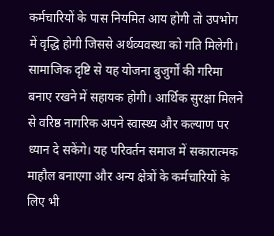कर्मचारियों के पास नियमित आय होगी तो उपभोग में वृद्धि होगी जिससे अर्थव्यवस्था को गति मिलेगी। सामाजिक दृष्टि से यह योजना बुजुर्गों की गरिमा बनाए रखने में सहायक होगी। आर्थिक सुरक्षा मिलने से वरिष्ठ नागरिक अपने स्वास्थ्य और कल्याण पर ध्यान दे सकेंगे। यह परिवर्तन समाज में सकारात्मक माहौल बनाएगा और अन्य क्षेत्रों के कर्मचारियों के लिए भी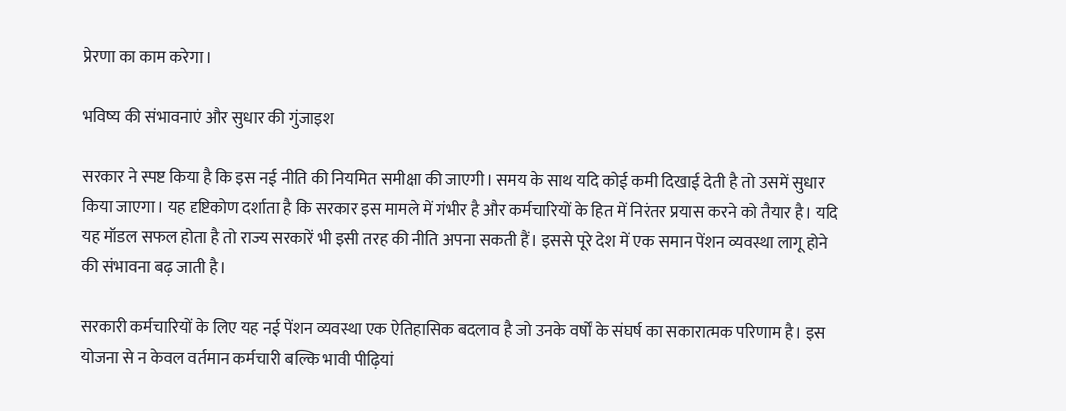प्रेरणा का काम करेगा।

भविष्य की संभावनाएं और सुधार की गुंजाइश

सरकार ने स्पष्ट किया है कि इस नई नीति की नियमित समीक्षा की जाएगी। समय के साथ यदि कोई कमी दिखाई देती है तो उसमें सुधार किया जाएगा। यह दृष्टिकोण दर्शाता है कि सरकार इस मामले में गंभीर है और कर्मचारियों के हित में निरंतर प्रयास करने को तैयार है। यदि यह मॉडल सफल होता है तो राज्य सरकारें भी इसी तरह की नीति अपना सकती हैं। इससे पूरे देश में एक समान पेंशन व्यवस्था लागू होने की संभावना बढ़ जाती है।

सरकारी कर्मचारियों के लिए यह नई पेंशन व्यवस्था एक ऐतिहासिक बदलाव है जो उनके वर्षों के संघर्ष का सकारात्मक परिणाम है। इस योजना से न केवल वर्तमान कर्मचारी बल्कि भावी पीढ़ियां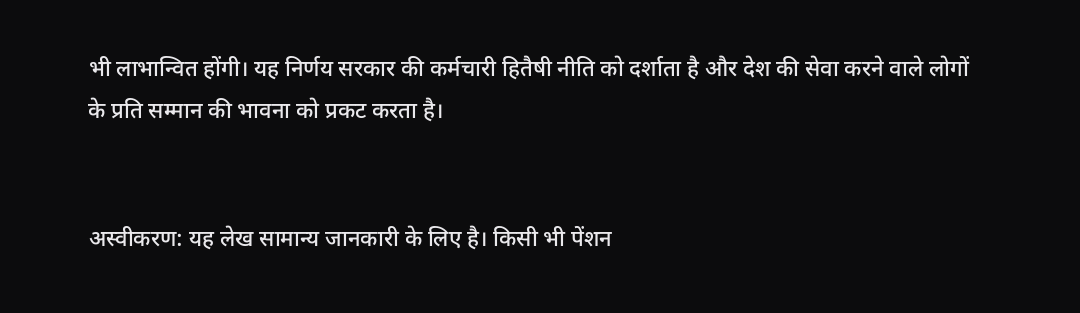भी लाभान्वित होंगी। यह निर्णय सरकार की कर्मचारी हितैषी नीति को दर्शाता है और देश की सेवा करने वाले लोगों के प्रति सम्मान की भावना को प्रकट करता है।


अस्वीकरण: यह लेख सामान्य जानकारी के लिए है। किसी भी पेंशन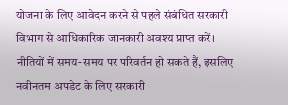योजना के लिए आवेदन करने से पहले संबंधित सरकारी विभाग से आधिकारिक जानकारी अवश्य प्राप्त करें। नीतियों में समय-समय पर परिवर्तन हो सकते हैं, इसलिए नवीनतम अपडेट के लिए सरकारी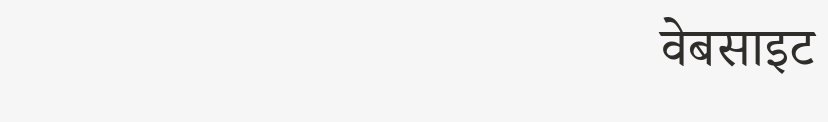वेबसाइट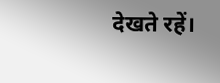देखते रहें।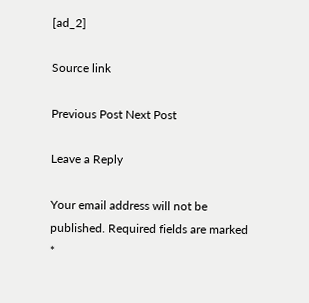[ad_2]

Source link

Previous Post Next Post

Leave a Reply

Your email address will not be published. Required fields are marked *